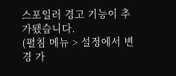스포일러 경고 기능이 추가됐습니다.
(펼침 메뉴 > 설정에서 변경 가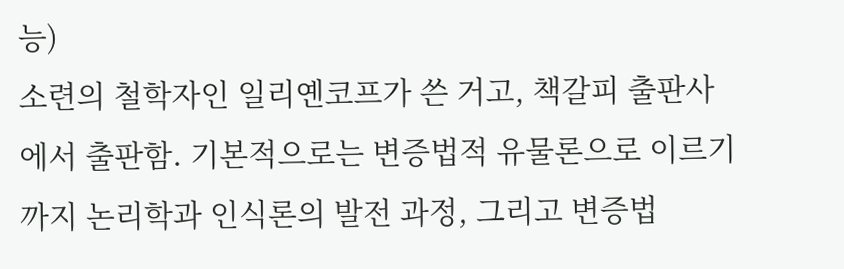능)
소련의 철학자인 일리옌코프가 쓴 거고, 책갈피 출판사에서 출판함. 기본적으로는 변증법적 유물론으로 이르기까지 논리학과 인식론의 발전 과정, 그리고 변증법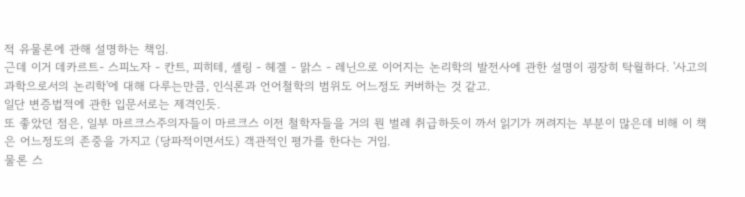적 유물론에 관해 설명하는 책임.
근데 이거 데카르트- 스피노자 - 칸트, 피히테, 셸링 - 헤겔 - 맑스 - 레닌으로 이어지는 논리학의 발전사에 관한 설명이 굉장히 탁월하다. '사고의 과학으로서의 논리학'에 대해 다루는만큼, 인식론과 언어철학의 범위도 어느정도 커버하는 것 같고.
일단 변증법적에 관한 입문서로는 제격인듯.
또 좋았던 점은, 일부 마르크스주의자들이 마르크스 이전 철학자들을 거의 뭔 벌레 취급하듯이 까서 읽기가 꺼려지는 부분이 많은데 비해 이 책은 어느정도의 존중을 가지고 (당파적이면서도) 객관적인 평가를 한다는 거임.
물론 스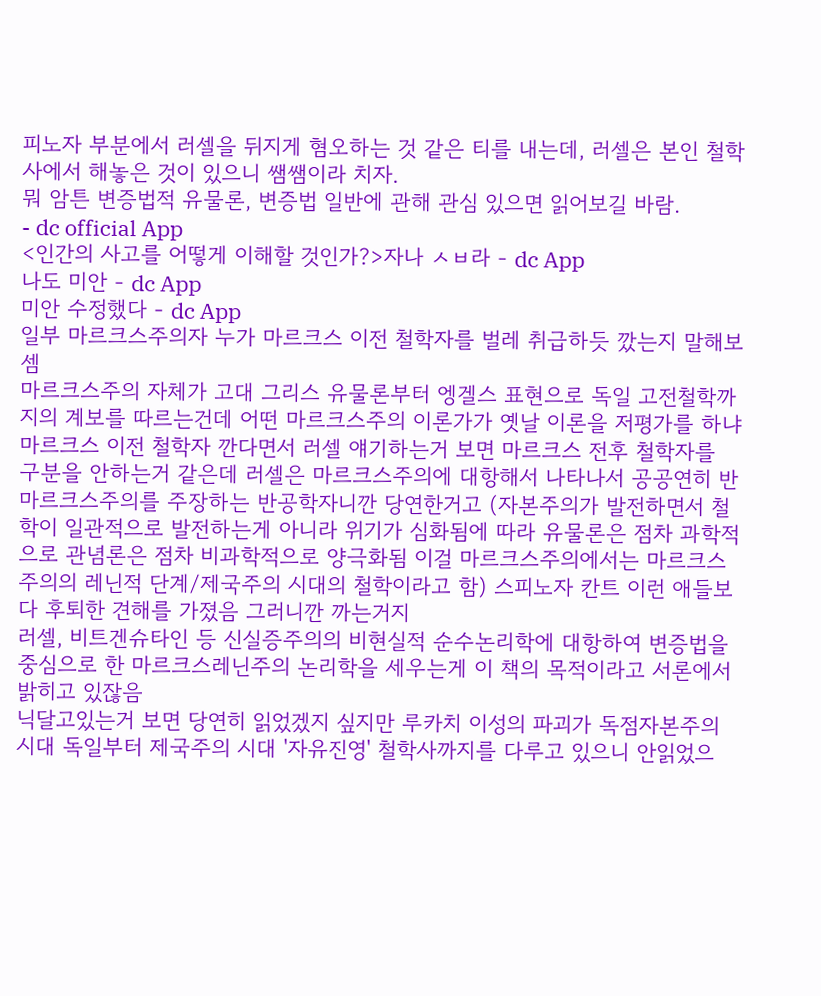피노자 부분에서 러셀을 뒤지게 혐오하는 것 같은 티를 내는데, 러셀은 본인 철학사에서 해놓은 것이 있으니 쌤쌤이라 치자.
뭐 암튼 변증법적 유물론, 변증법 일반에 관해 관심 있으면 읽어보길 바람.
- dc official App
<인간의 사고를 어떻게 이해할 것인가?>자나 ㅅㅂ라 - dc App
나도 미안 - dc App
미안 수정했다 - dc App
일부 마르크스주의자 누가 마르크스 이전 철학자를 벌레 취급하듯 깠는지 말해보셈
마르크스주의 자체가 고대 그리스 유물론부터 엥겔스 표현으로 독일 고전철학까지의 계보를 따르는건데 어떤 마르크스주의 이론가가 옛날 이론을 저평가를 하냐
마르크스 이전 철학자 깐다면서 러셀 얘기하는거 보면 마르크스 전후 철학자를 구분을 안하는거 같은데 러셀은 마르크스주의에 대항해서 나타나서 공공연히 반마르크스주의를 주장하는 반공학자니깐 당연한거고 (자본주의가 발전하면서 철학이 일관적으로 발전하는게 아니라 위기가 심화됨에 따라 유물론은 점차 과학적으로 관념론은 점차 비과학적으로 양극화됨 이걸 마르크스주의에서는 마르크스주의의 레닌적 단계/제국주의 시대의 철학이라고 함) 스피노자 칸트 이런 애들보다 후퇴한 견해를 가졌음 그러니깐 까는거지
러셀, 비트겐슈타인 등 신실증주의의 비현실적 순수논리학에 대항하여 변증법을 중심으로 한 마르크스레닌주의 논리학을 세우는게 이 책의 목적이라고 서론에서 밝히고 있잖음
닉달고있는거 보면 당연히 읽었겠지 싶지만 루카치 이성의 파괴가 독점자본주의 시대 독일부터 제국주의 시대 '자유진영' 철학사까지를 다루고 있으니 안읽었으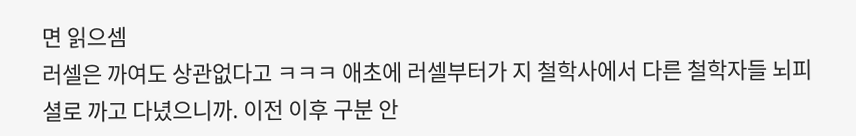면 읽으셈
러셀은 까여도 상관없다고 ㅋㅋㅋ 애초에 러셀부터가 지 철학사에서 다른 철학자들 뇌피셜로 까고 다녔으니까. 이전 이후 구분 안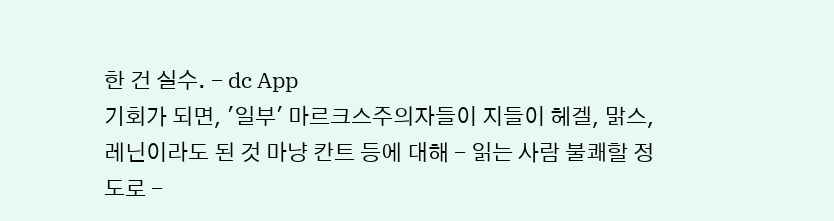한 건 실수. - dc App
기회가 되면, '일부' 마르크스주의자들이 지들이 헤겔, 맑스, 레닌이라도 된 것 마냥 칸트 등에 대해 - 읽는 사람 불쾌할 정도로 -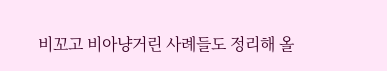비꼬고 비아냥거린 사례들도 정리해 올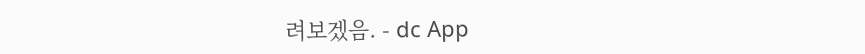려보겠음. - dc App